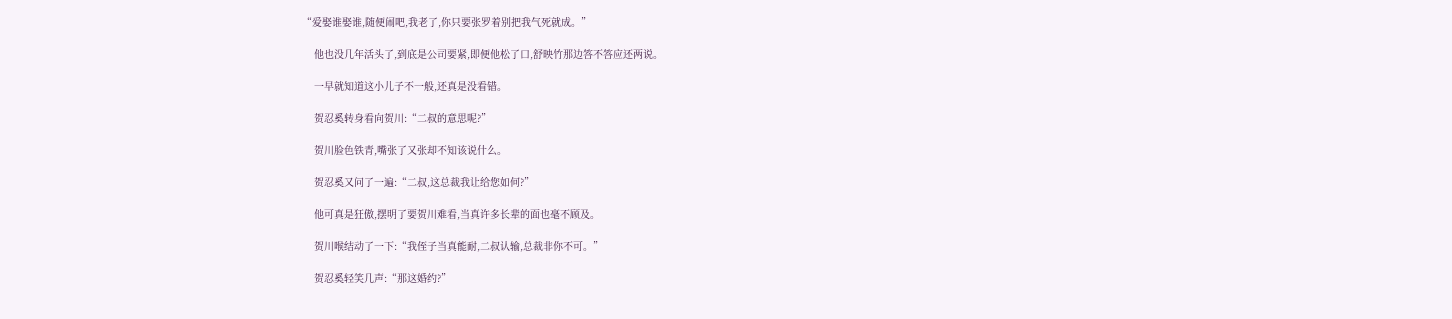“爱娶谁娶谁,随便闹吧,我老了,你只要张罗着别把我气死就成。”

    他也没几年活头了,到底是公司要紧,即便他松了口,舒映竹那边答不答应还两说。

    一早就知道这小儿子不一般,还真是没看错。

    贺忍奚转身看向贺川:“二叔的意思呢?”

    贺川脸色铁青,嘴张了又张却不知该说什么。

    贺忍奚又问了一遍:“二叔,这总裁我让给您如何?”

    他可真是狂傲,摆明了要贺川难看,当真许多长辈的面也毫不顾及。

    贺川喉结动了一下:“我侄子当真能耐,二叔认输,总裁非你不可。”

    贺忍奚轻笑几声:“那这婚约?”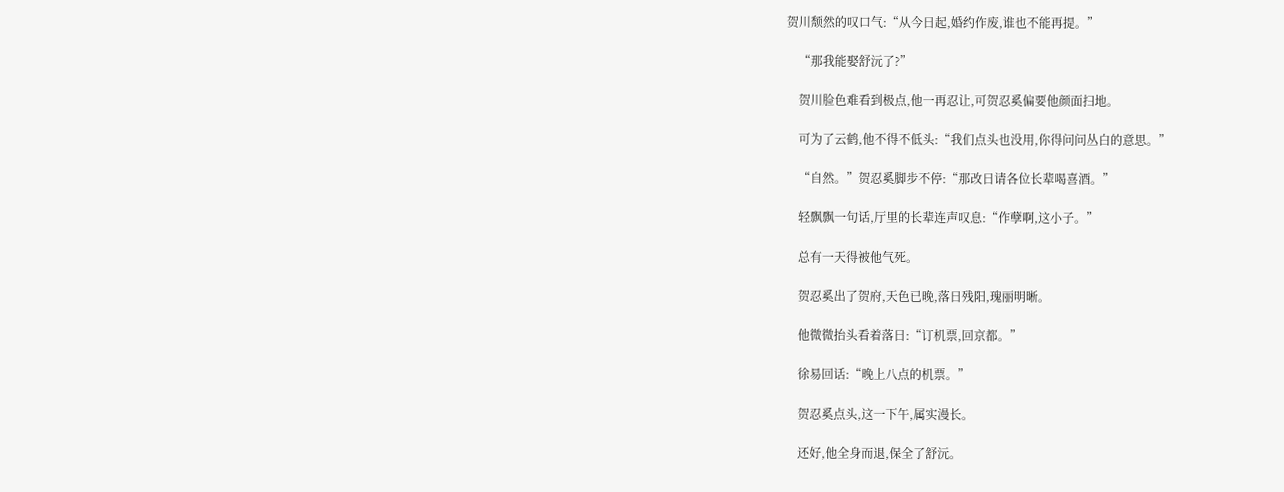贺川颓然的叹口气:“从今日起,婚约作废,谁也不能再提。”

    “那我能娶舒沅了?”

    贺川脸色难看到极点,他一再忍让,可贺忍奚偏要他颜面扫地。

    可为了云鹤,他不得不低头:“我们点头也没用,你得问问丛白的意思。”

    “自然。”贺忍奚脚步不停:“那改日请各位长辈喝喜酒。”

    轻飘飘一句话,厅里的长辈连声叹息:“作孽啊,这小子。”

    总有一天得被他气死。

    贺忍奚出了贺府,天色已晚,落日残阳,瑰丽明晰。

    他微微抬头看着落日:“订机票,回京都。”

    徐易回话:“晚上八点的机票。”

    贺忍奚点头,这一下午,属实漫长。

    还好,他全身而退,保全了舒沅。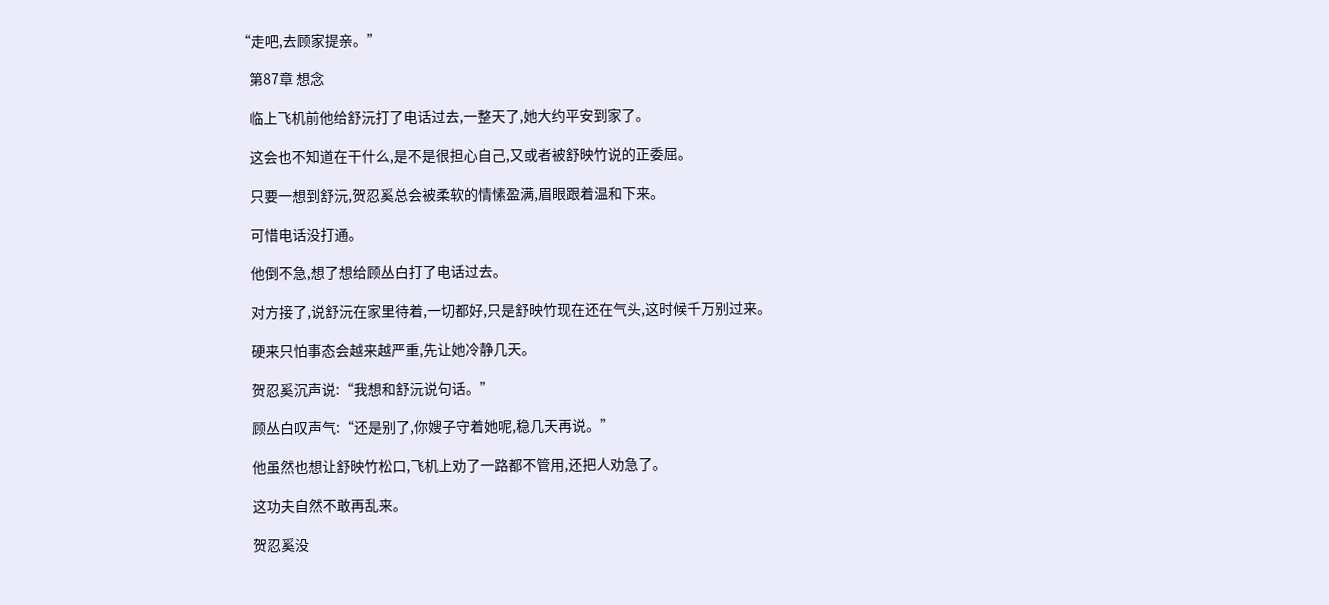“走吧,去顾家提亲。”

    第87章 想念

    临上飞机前他给舒沅打了电话过去,一整天了,她大约平安到家了。

    这会也不知道在干什么,是不是很担心自己,又或者被舒映竹说的正委屈。

    只要一想到舒沅,贺忍奚总会被柔软的情愫盈满,眉眼跟着温和下来。

    可惜电话没打通。

    他倒不急,想了想给顾丛白打了电话过去。

    对方接了,说舒沅在家里待着,一切都好,只是舒映竹现在还在气头,这时候千万别过来。

    硬来只怕事态会越来越严重,先让她冷静几天。

    贺忍奚沉声说:“我想和舒沅说句话。”

    顾丛白叹声气:“还是别了,你嫂子守着她呢,稳几天再说。”

    他虽然也想让舒映竹松口,飞机上劝了一路都不管用,还把人劝急了。

    这功夫自然不敢再乱来。

    贺忍奚没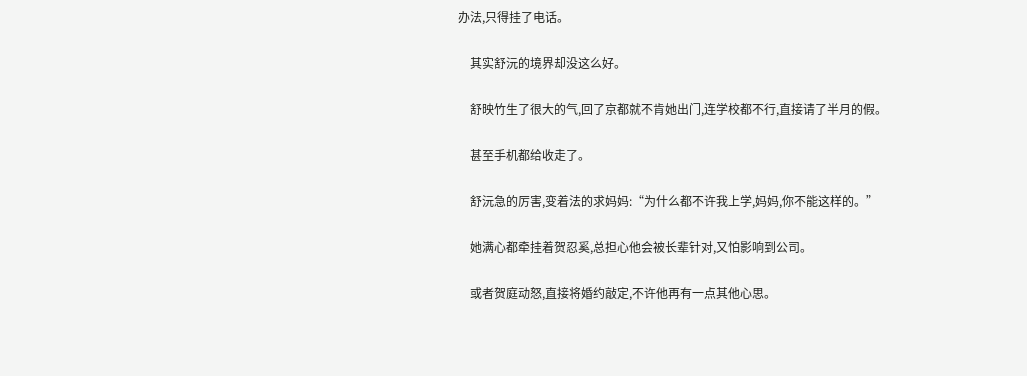办法,只得挂了电话。

    其实舒沅的境界却没这么好。

    舒映竹生了很大的气,回了京都就不肯她出门,连学校都不行,直接请了半月的假。

    甚至手机都给收走了。

    舒沅急的厉害,变着法的求妈妈:“为什么都不许我上学,妈妈,你不能这样的。”

    她满心都牵挂着贺忍奚,总担心他会被长辈针对,又怕影响到公司。

    或者贺庭动怒,直接将婚约敲定,不许他再有一点其他心思。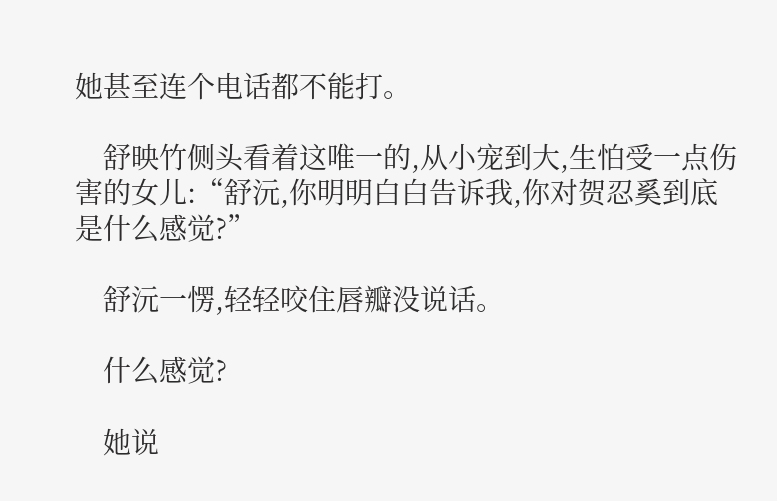她甚至连个电话都不能打。

    舒映竹侧头看着这唯一的,从小宠到大,生怕受一点伤害的女儿:“舒沅,你明明白白告诉我,你对贺忍奚到底是什么感觉?”

    舒沅一愣,轻轻咬住唇瓣没说话。

    什么感觉?

    她说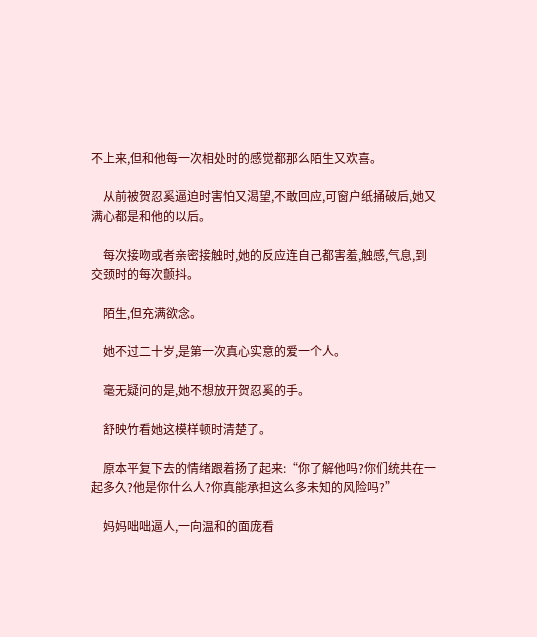不上来,但和他每一次相处时的感觉都那么陌生又欢喜。

    从前被贺忍奚逼迫时害怕又渴望,不敢回应,可窗户纸捅破后,她又满心都是和他的以后。

    每次接吻或者亲密接触时,她的反应连自己都害羞,触感,气息,到交颈时的每次颤抖。

    陌生,但充满欲念。

    她不过二十岁,是第一次真心实意的爱一个人。

    毫无疑问的是,她不想放开贺忍奚的手。

    舒映竹看她这模样顿时清楚了。

    原本平复下去的情绪跟着扬了起来:“你了解他吗?你们统共在一起多久?他是你什么人?你真能承担这么多未知的风险吗?”

    妈妈咄咄逼人,一向温和的面庞看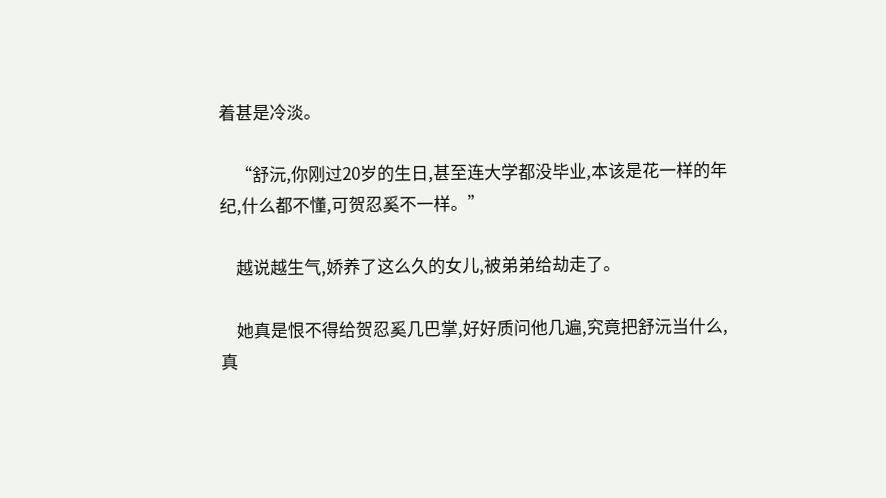着甚是冷淡。

    “舒沅,你刚过20岁的生日,甚至连大学都没毕业,本该是花一样的年纪,什么都不懂,可贺忍奚不一样。”

    越说越生气,娇养了这么久的女儿,被弟弟给劫走了。

    她真是恨不得给贺忍奚几巴掌,好好质问他几遍,究竟把舒沅当什么,真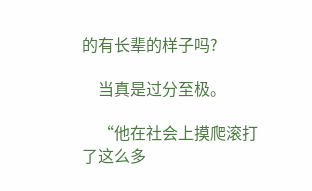的有长辈的样子吗?

    当真是过分至极。

    “他在社会上摸爬滚打了这么多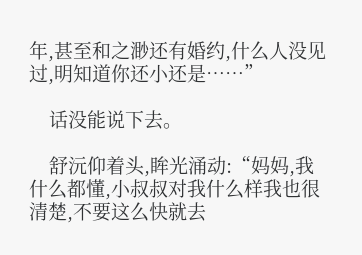年,甚至和之渺还有婚约,什么人没见过,明知道你还小还是……”

    话没能说下去。

    舒沅仰着头,眸光涌动:“妈妈,我什么都懂,小叔叔对我什么样我也很清楚,不要这么快就去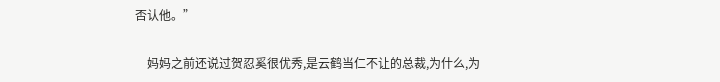否认他。”

    妈妈之前还说过贺忍奚很优秀,是云鹤当仁不让的总裁,为什么,为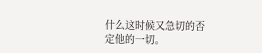什么这时候又急切的否定他的一切。